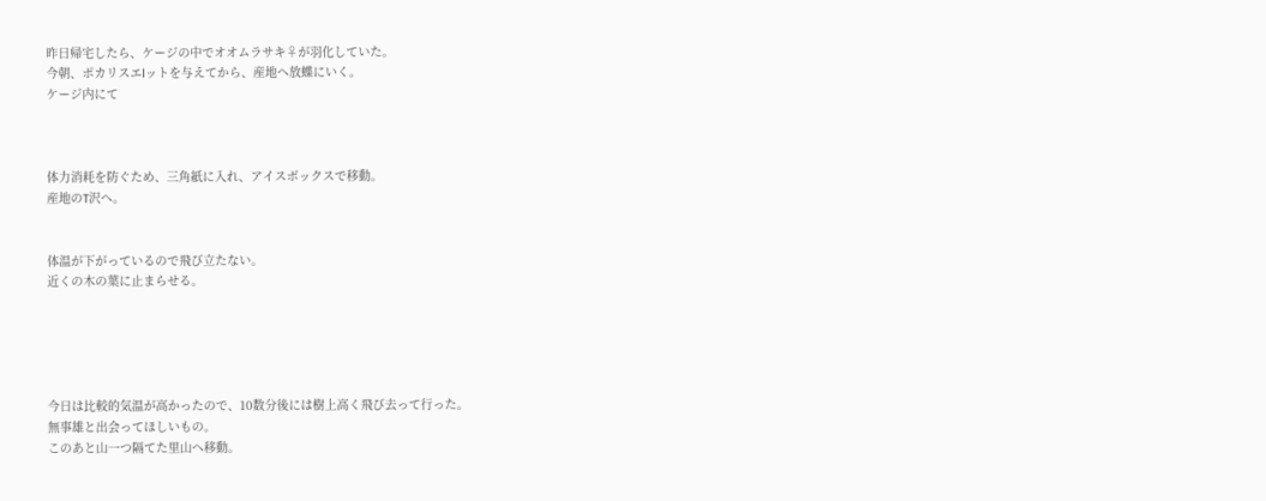昨日帰宅したら、ケージの中でオオムラサキ♀が羽化していた。
今朝、ポカリスエlットを与えてから、産地へ放蝶にいく。
ケージ内にて



体力消耗を防ぐため、三角紙に入れ、アイスボックスで移動。
産地のT沢へ。


体温が下がっているので飛び立たない。
近くの木の葉に止まらせる。





今日は比較的気温が高かったので、10数分後には樹上高く飛び去って行った。
無事雄と出会ってほしいもの。
このあと山一つ隔てた里山へ移動。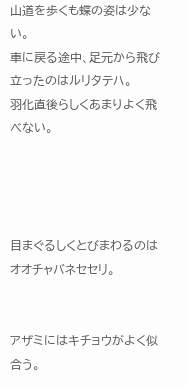山道を歩くも蝶の姿は少ない。
車に戻る途中、足元から飛び立ったのはルリタテハ。
羽化直後らしくあまりよく飛べない。




目まぐるしくとびまわるのはオオチャバネセセリ。


アザミにはキチョウがよく似合う。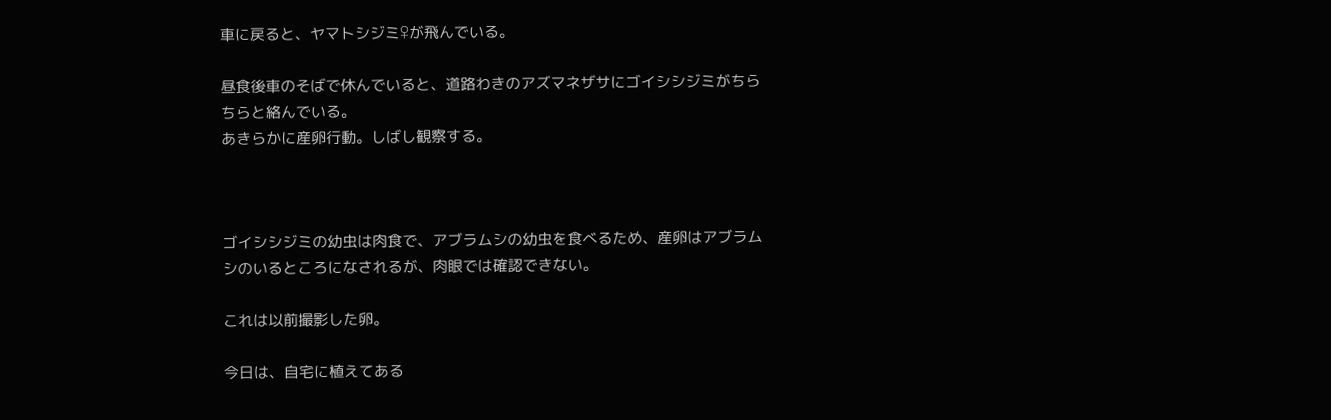車に戻ると、ヤマトシジミ♀が飛んでいる。

昼食後車のそばで休んでいると、道路わきのアズマネザサにゴイシシジミがちらちらと絡んでいる。
あきらかに産卵行動。しばし観察する。



ゴイシシジミの幼虫は肉食で、アブラムシの幼虫を食べるため、産卵はアブラムシのいるところになされるが、肉眼では確認できない。

これは以前撮影した卵。

今日は、自宅に植えてある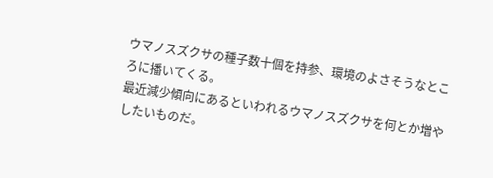ウマノスズクサの種子数十個を持参、環境のよさそうなところに播いてくる。
最近減少傾向にあるといわれるウマノスズクサを何とか増やしたいものだ。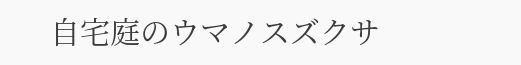自宅庭のウマノスズクサ